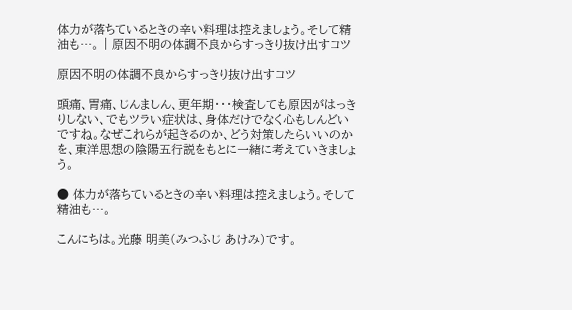体力が落ちているときの辛い料理は控えましょう。そして精油も…。 | 原因不明の体調不良からすっきり抜け出すコツ

原因不明の体調不良からすっきり抜け出すコツ

頭痛、胃痛、じんましん、更年期・・・検査しても原因がはっきりしない、でもツラい症状は、身体だけでなく心もしんどいですね。なぜこれらが起きるのか、どう対策したらいいのかを、東洋思想の陰陽五行説をもとに一緒に考えていきましょう。

● 体力が落ちているときの辛い料理は控えましょう。そして精油も…。

こんにちは。光藤 明美(みつふじ あけみ)です。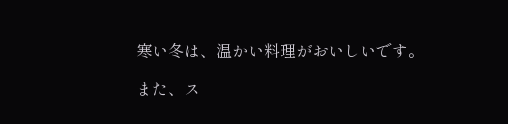寒い冬は、温かい料理がおいしいです。

また、ス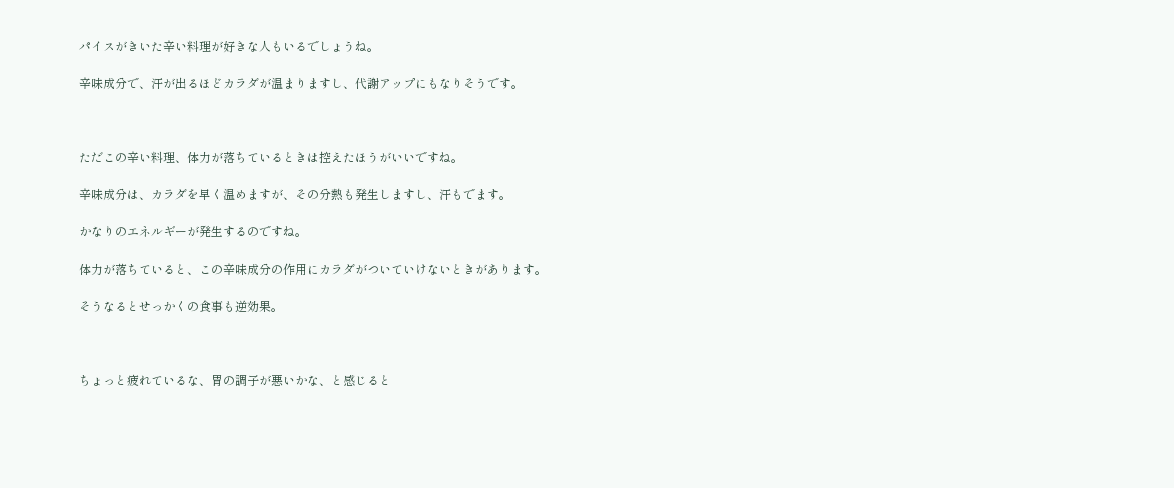パイスがきいた辛い料理が好きな人もいるでしょうね。

辛味成分で、汗が出るほどカラダが温まりますし、代謝アップにもなりそうです。



ただこの辛い料理、体力が落ちているときは控えたほうがいいですね。

辛味成分は、カラダを早く温めますが、その分熱も発生しますし、汗もでます。

かなりのエネルギーが発生するのですね。

体力が落ちていると、この辛味成分の作用にカラダがついていけないときがあります。

そうなるとせっかくの食事も逆効果。



ちょっと疲れているな、胃の調子が悪いかな、と感じると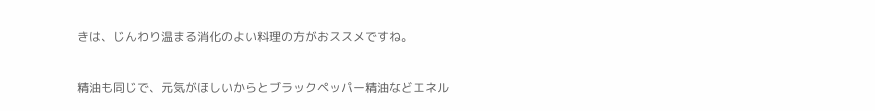きは、じんわり温まる消化のよい料理の方がおススメですね。

精油も同じで、元気がほしいからとブラックペッパー精油などエネル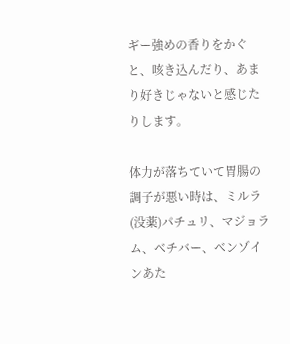ギー強めの香りをかぐと、咳き込んだり、あまり好きじゃないと感じたりします。

体力が落ちていて胃腸の調子が悪い時は、ミルラ(没薬)パチュリ、マジョラム、ベチバー、ベンゾインあた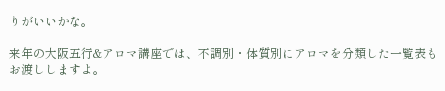りがいいかな。

来年の大阪五行&アロマ講座では、不調別・体質別にアロマを分類した一覧表もお渡ししますよ。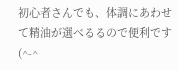初心者さんでも、体調にあわせて精油が選べるるので便利です(^-^